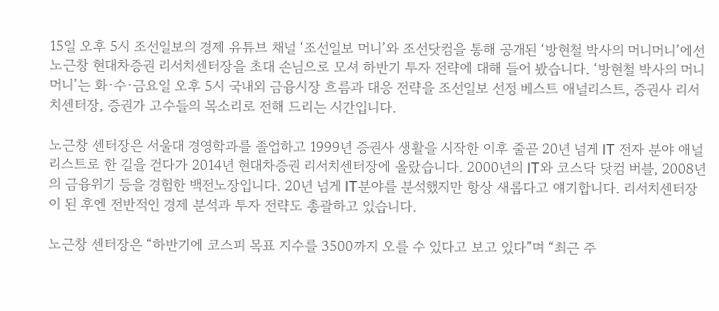15일 오후 5시 조선일보의 경제 유튜브 채널 ‘조선일보 머니’와 조선닷컴을 통해 공개된 ‘방현철 박사의 머니머니’에선 노근창 현대차증권 리서치센터장을 초대 손님으로 모셔 하반기 투자 전략에 대해 들어 봤습니다. ‘방현철 박사의 머니머니’는 화·수·금요일 오후 5시 국내외 금융시장 흐름과 대응 전략을 조선일보 선정 베스트 애널리스트, 증권사 리서치센터장, 증권가 고수들의 목소리로 전해 드리는 시간입니다.

노근창 센터장은 서울대 경영학과를 졸업하고 1999년 증권사 생활을 시작한 이후 줄곧 20년 넘게 IT 전자 분야 애널리스트로 한 길을 걷다가 2014년 현대차증권 리서치센터장에 올랐습니다. 2000년의 IT와 코스닥 닷컴 버블, 2008년의 금융위기 등을 경험한 백전노장입니다. 20년 넘게 IT분야를 분석했지만 항상 새롭다고 얘기합니다. 리서치센터장이 된 후엔 전반적인 경제 분석과 투자 전략도 총괄하고 있습니다.

노근창 센터장은 “하반기에 코스피 목표 지수를 3500까지 오를 수 있다고 보고 있다”며 “최근 주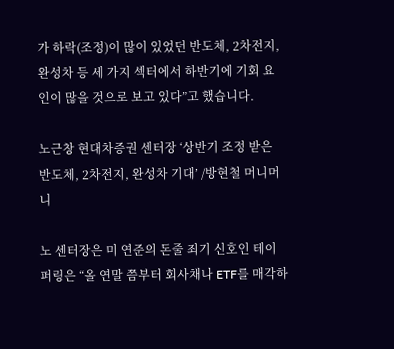가 하락(조정)이 많이 있었던 반도체, 2차전지, 완성차 등 세 가지 섹터에서 하반기에 기회 요인이 많을 것으로 보고 있다”고 했습니다.

노근창 현대차증권 센터장 ‘상반기 조정 받은 반도체, 2차전지, 완성차 기대’ /방현철 머니머니

노 센터장은 미 연준의 돈줄 죄기 신호인 테이퍼링은 “올 연말 쯤부터 회사채나 ETF를 매각하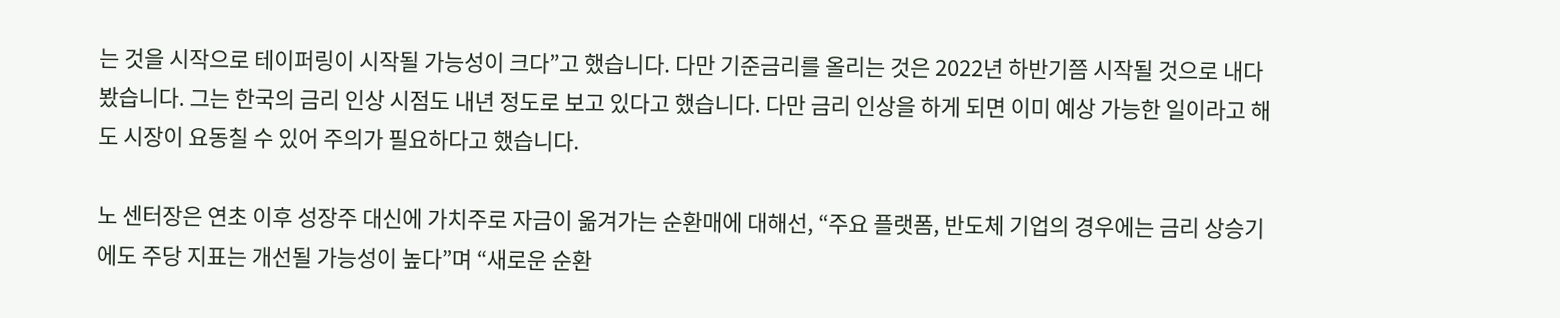는 것을 시작으로 테이퍼링이 시작될 가능성이 크다”고 했습니다. 다만 기준금리를 올리는 것은 2022년 하반기쯤 시작될 것으로 내다봤습니다. 그는 한국의 금리 인상 시점도 내년 정도로 보고 있다고 했습니다. 다만 금리 인상을 하게 되면 이미 예상 가능한 일이라고 해도 시장이 요동칠 수 있어 주의가 필요하다고 했습니다.

노 센터장은 연초 이후 성장주 대신에 가치주로 자금이 옮겨가는 순환매에 대해선, “주요 플랫폼, 반도체 기업의 경우에는 금리 상승기에도 주당 지표는 개선될 가능성이 높다”며 “새로운 순환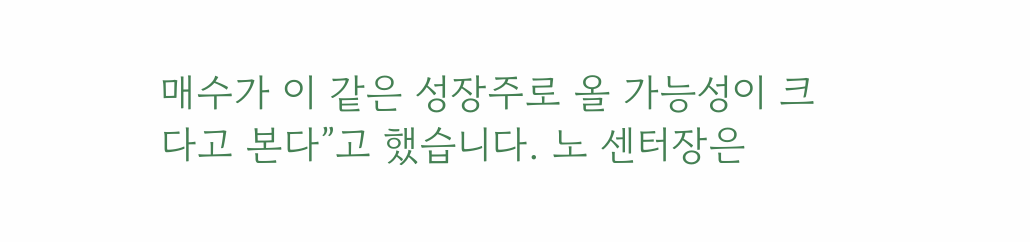매수가 이 같은 성장주로 올 가능성이 크다고 본다”고 했습니다. 노 센터장은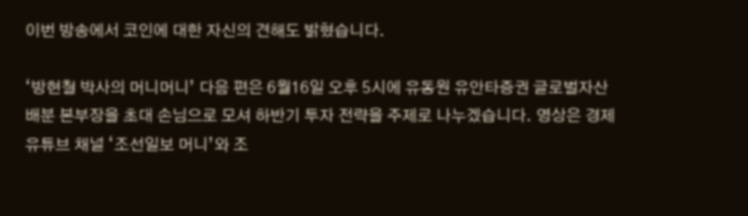이번 방송에서 코인에 대한 자신의 견해도 밝혔습니다.

‘방현철 박사의 머니머니’ 다음 편은 6월16일 오후 5시에 유동원 유안타증권 글로벌자산배분 본부장을 초대 손님으로 모셔 하반기 투자 전략을 주제로 나누겠습니다. 영상은 경제 유튜브 채널 ‘조선일보 머니’와 조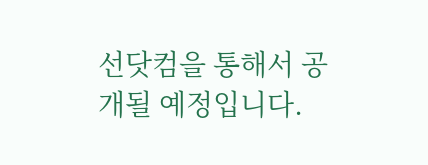선닷컴을 통해서 공개될 예정입니다.